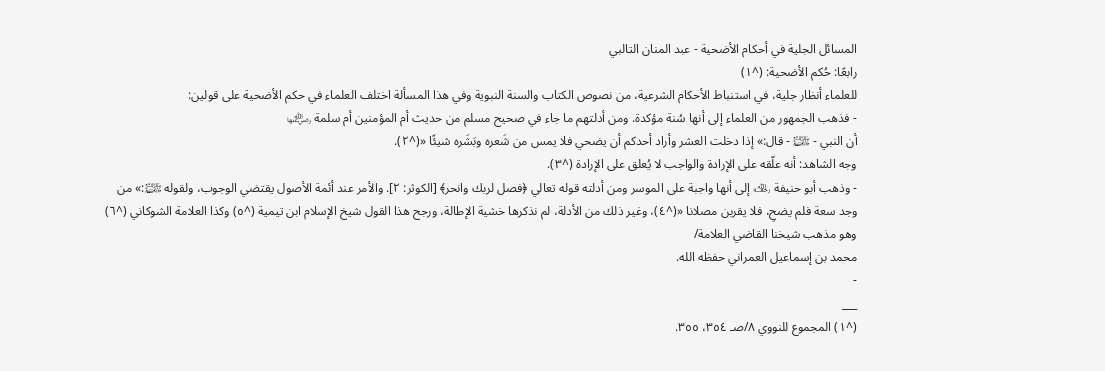المسائل الجلية في أحكام الأضحية - عبد المنان التالبي
رابعًا: حُكم الأضحية: (^١)
للعلماء أنظار جلية، في استنباط الأحكام الشرعية، من نصوص الكتاب والسنة النبوية وفي هذا المسألة اختلف العلماء في حكم الأضحية على قولين:
- فذهب الجمهور من العلماء إلى أنها سُنة مؤكدة. ومن أدلتهم ما جاء في صحيح مسلم من حديث أم المؤمنين أم سلمة ﵂
أن النبي - ﵌ - قال:» إذا دخلت العشر وأراد أحدكم أن يضحي فلا يمس من شَعره وبَشَره شيئًا «(^٢).
وجه الشاهد: أنه علّقه على الإرادة والواجب لا يُعلق على الإرادة (^٣).
- وذهب أبو حنيفة ﵀ إلى أنها واجبة على الموسر ومن أدلته قوله تعالي ﴿فصل لربك وانحر﴾ [الكوثر: ٢]. والأمر عند أئمة الأصول يقتضي الوجوب، ولقوله ﵌:» من وجد سعة فلم يضحِ، فلا يقربن مصلانا «(^٤)، وغير ذلك من الأدلة، لم نذكرها خشية الإطالة، ورجح هذا القول شيخ الإسلام ابن تيمية (^٥) وكذا العلامة الشوكاني (^٦) وهو مذهب شيخنا القاضي العلامة/
محمد بن إسماعيل العمراني حفظه الله.
-
___
(^١) المجموع للنووي ٨/صـ ٣٥٤، ٣٥٥.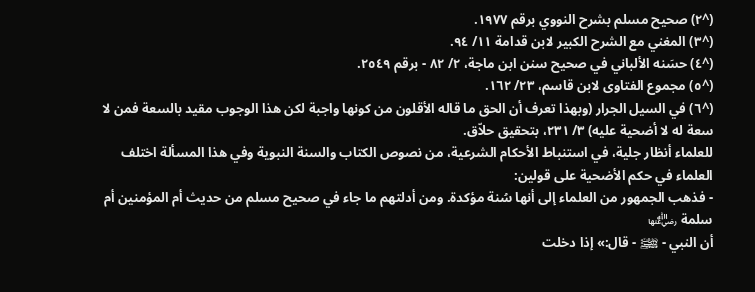(^٢) صحيح مسلم بشرح النووي برقم ١٩٧٧.
(^٣) المغني مع الشرح الكبير لابن قدامة ١١/ ٩٤.
(^٤) حسَنه الألباني في صحيح سنن ابن ماجة، ٢/ ٨٢ - برقم ٢٥٤٩.
(^٥) مجموع الفتاوى لابن قاسم، ٢٣/ ١٦٢.
(^٦) في السيل الجرار (وبهذا تعرف أن الحق ما قاله الأقلون من كونها واجبة لكن هذا الوجوب مقيد بالسعة فمن لا سعة له لا أضحية عليه) ٣/ ٢٣١، بتحقيق حلاّق.
للعلماء أنظار جلية، في استنباط الأحكام الشرعية، من نصوص الكتاب والسنة النبوية وفي هذا المسألة اختلف العلماء في حكم الأضحية على قولين:
- فذهب الجمهور من العلماء إلى أنها سُنة مؤكدة. ومن أدلتهم ما جاء في صحيح مسلم من حديث أم المؤمنين أم سلمة ﵂
أن النبي - ﵌ - قال:» إذا دخلت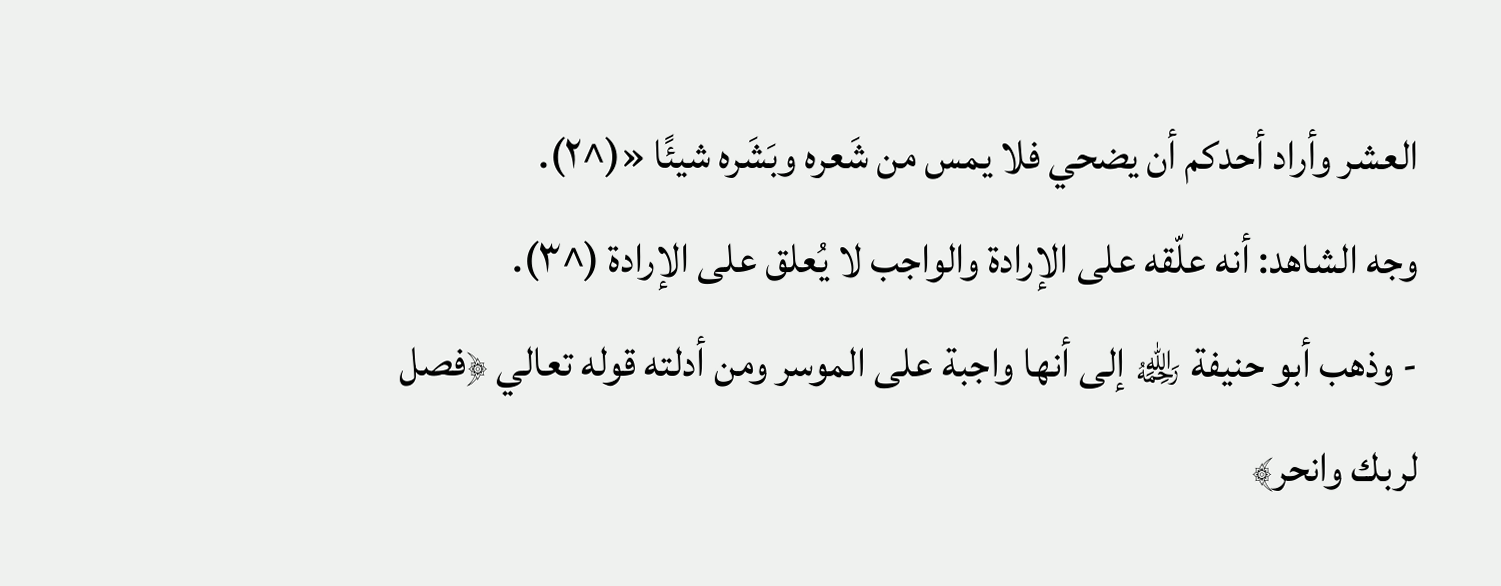العشر وأراد أحدكم أن يضحي فلا يمس من شَعره وبَشَره شيئًا «(^٢).
وجه الشاهد: أنه علّقه على الإرادة والواجب لا يُعلق على الإرادة (^٣).
- وذهب أبو حنيفة ﵀ إلى أنها واجبة على الموسر ومن أدلته قوله تعالي ﴿فصل لربك وانحر﴾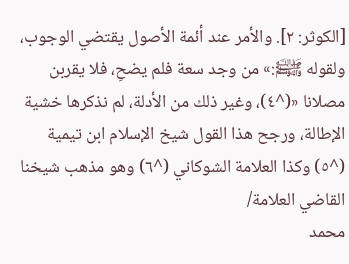[الكوثر: ٢]. والأمر عند أئمة الأصول يقتضي الوجوب، ولقوله ﵌:» من وجد سعة فلم يضحِ، فلا يقربن مصلانا «(^٤)، وغير ذلك من الأدلة، لم نذكرها خشية الإطالة، ورجح هذا القول شيخ الإسلام ابن تيمية (^٥) وكذا العلامة الشوكاني (^٦) وهو مذهب شيخنا القاضي العلامة/
محمد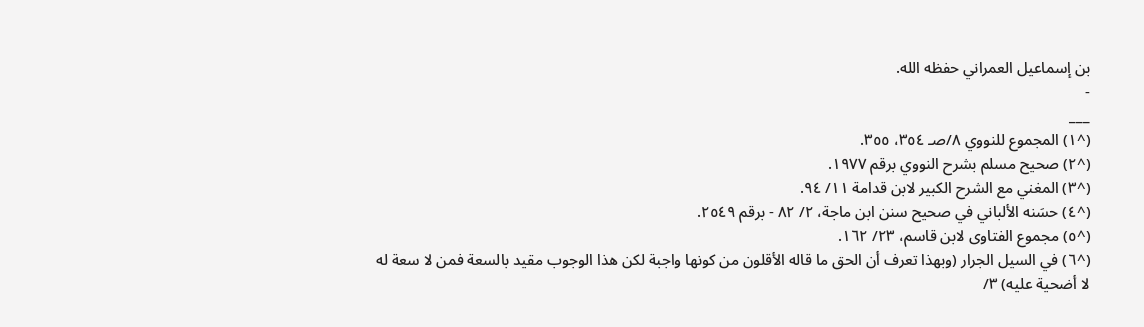بن إسماعيل العمراني حفظه الله.
-
___
(^١) المجموع للنووي ٨/صـ ٣٥٤، ٣٥٥.
(^٢) صحيح مسلم بشرح النووي برقم ١٩٧٧.
(^٣) المغني مع الشرح الكبير لابن قدامة ١١/ ٩٤.
(^٤) حسَنه الألباني في صحيح سنن ابن ماجة، ٢/ ٨٢ - برقم ٢٥٤٩.
(^٥) مجموع الفتاوى لابن قاسم، ٢٣/ ١٦٢.
(^٦) في السيل الجرار (وبهذا تعرف أن الحق ما قاله الأقلون من كونها واجبة لكن هذا الوجوب مقيد بالسعة فمن لا سعة له لا أضحية عليه) ٣/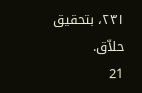٢٣١، بتحقيق حلاّق.
21